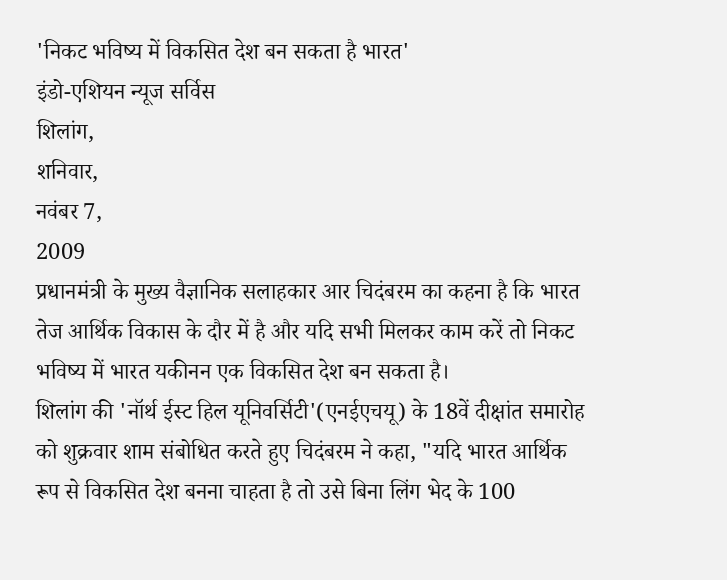'निकट भविष्य में विकसित देश बन सकता है भारत'
इंडो-एशियन न्यूज सर्विस
शिलांग,
शनिवार,
नवंबर 7,
2009
प्रधानमंत्री के मुख्य वैज्ञानिक सलाहकार आर चिदंबरम का कहना है कि भारत तेज आर्थिक विकास के दौर में है और यदि सभी मिलकर काम करें तो निकट भविष्य में भारत यकीनन एक विकसित देश बन सकता है।
शिलांग की 'नॉर्थ ईस्ट हिल यूनिवर्सिटी'(एनईएचयू) के 18वें दीक्षांत समारोह को शुक्रवार शाम संबोधित करते हुए चिदंबरम ने कहा, "यदि भारत आर्थिक रूप से विकसित देश बनना चाहता है तो उसे बिना लिंग भेद के 100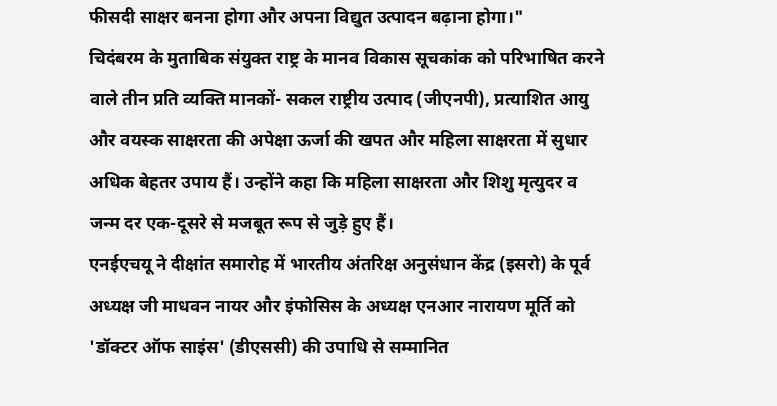फीसदी साक्षर बनना होगा और अपना विद्युत उत्पादन बढ़ाना होगा।"
चिदंबरम के मुताबिक संयुक्त राष्ट्र के मानव विकास सूचकांक को परिभाषित करने वाले तीन प्रति व्यक्ति मानकों- सकल राष्ट्रीय उत्पाद (जीएनपी), प्रत्याशित आयु और वयस्क साक्षरता की अपेक्षा ऊर्जा की खपत और महिला साक्षरता में सुधार अधिक बेहतर उपाय हैं। उन्होंने कहा कि महिला साक्षरता और शिशु मृत्युदर व जन्म दर एक-दूसरे से मजबूत रूप से जुड़े हुए हैं।
एनईएचयू ने दीक्षांत समारोह में भारतीय अंतरिक्ष अनुसंधान केंद्र (इसरो) के पूर्व अध्यक्ष जी माधवन नायर और इंफोसिस के अध्यक्ष एनआर नारायण मूर्ति को 'डॉक्टर ऑफ साइंस' (डीएससी) की उपाधि से सम्मानित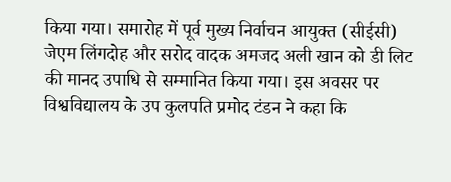किया गया। समारोह में पूर्व मुख्य निर्वाचन आयुक्त (सीईसी) जेएम लिंगदोह और सरोद वादक अमजद अली खान को डी लिट की मानद उपाधि से सम्मानित किया गया। इस अवसर पर विश्वविद्यालय के उप कुलपति प्रमोद टंडन ने कहा कि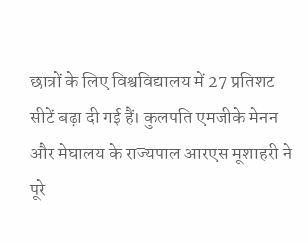छात्रों के लिए विश्वविद्यालय में 27 प्रतिशट सीटें बढ़ा दी गई हैं। कुलपति एमजीके मेनन और मेघालय के राज्यपाल आरएस मूशाहरी ने पूरे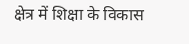क्षेत्र में शिक्षा के विकास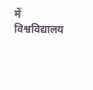में विश्वविद्यालय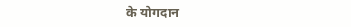के योगदान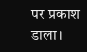पर प्रकाश डाला।